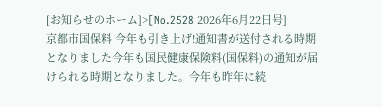[お知らせのホーム]>[No.2528 2026年6月22日号]
京都市国保料 今年も引き上げ!通知書が送付される時期となりました今年も国民健康保険料(国保料)の通知が届けられる時期となりました。今年も昨年に続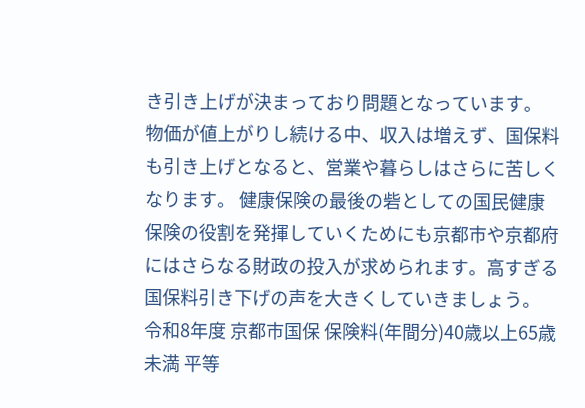き引き上げが決まっており問題となっています。 物価が値上がりし続ける中、収入は増えず、国保料も引き上げとなると、営業や暮らしはさらに苦しくなります。 健康保険の最後の砦としての国民健康保険の役割を発揮していくためにも京都市や京都府にはさらなる財政の投入が求められます。高すぎる国保料引き下げの声を大きくしていきましょう。 令和8年度 京都市国保 保険料(年間分)40歳以上65歳未満 平等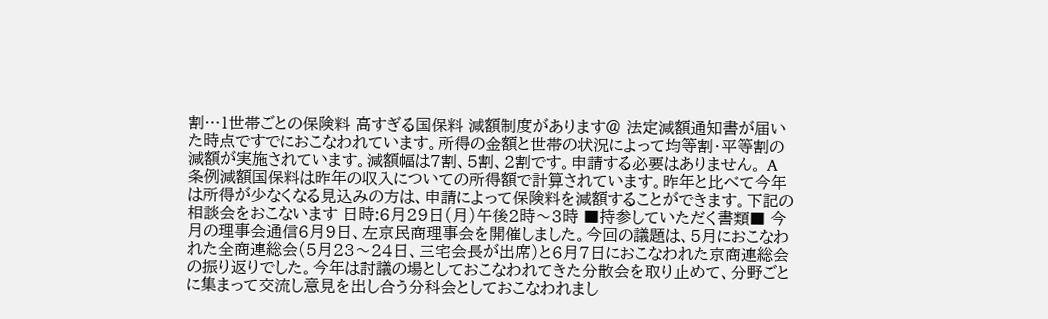割…1世帯ごとの保険料 高すぎる国保料 減額制度があります@ 法定減額通知書が届いた時点ですでにおこなわれています。所得の金額と世帯の状況によって均等割・平等割の減額が実施されています。減額幅は7割、5割、2割です。申請する必要はありません。 A 条例減額国保料は昨年の収入についての所得額で計算されています。昨年と比べて今年は所得が少なくなる見込みの方は、申請によって保険料を減額することができます。下記の相談会をおこないます 日時:6月29日(月)午後2時〜3時 ■持参していただく書類■ 今月の理事会通信6月9日、左京民商理事会を開催しました。今回の議題は、5月におこなわれた全商連総会(5月23〜24日、三宅会長が出席)と6月7日におこなわれた京商連総会の振り返りでした。今年は討議の場としておこなわれてきた分散会を取り止めて、分野ごとに集まって交流し意見を出し合う分科会としておこなわれまし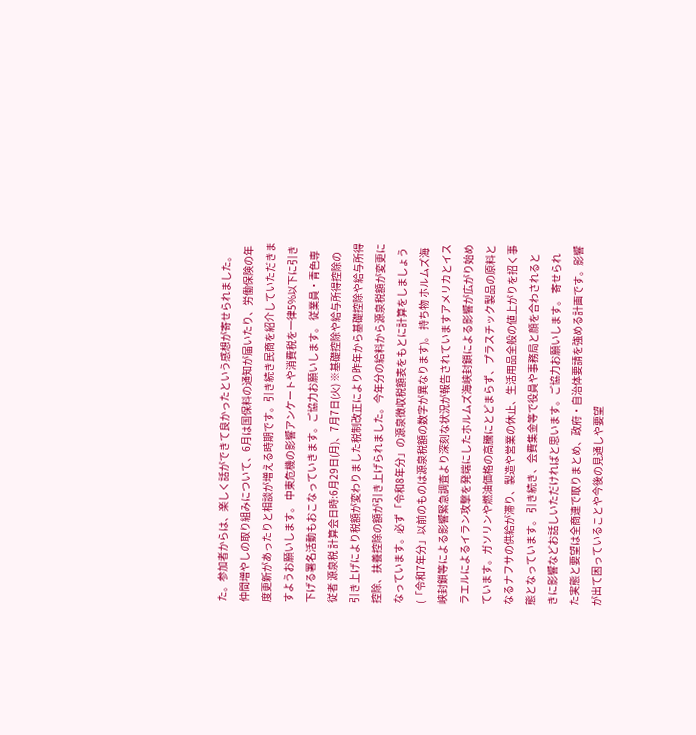た。参加者からは、楽しく話ができて良かったという感想が寄せられました。 仲間増やしの取り組みについて、6月は国保料の通知が届いたり、労働保険の年度更新があったりと相談が増える時期です。引き続き民商を紹介していただきますようお願いします。 中東危機の影響アンケートや消費税を一律5%以下に引き下げる署名活動もおこなっていきます。ご協力お願いします。 従業員・青色専従者 源泉税 計算会日時:6月29日(月)、7月7日(火) ※基礎控除や給与所得控除の引き上げにより税額が変わりました税制改正により昨年から基礎控除や給与所得控除、扶養控除の額が引き上げられました。今年分の給料から源泉税額が変更になっています。必ず「令和8年分」の源泉徴収税額表をもとに計算をしましょう(「令和7年分」以前のものは源泉税額の数字が異なります)。 持ち物 ホルムズ海峡封鎖等による影響緊急調査より深刻な状況が報告されていますアメリカとイスラエルによるイラン攻撃を発端にしたホルムズ海峡封鎖による影響が広がり始めています。ガソリンや燃油価格の高騰にとどまらず、プラスチック製品の原料となるナフサの供給が滞り、製造や営業の休止、生活用品全般の値上がりを招く事態となっています。 引き続き、会費集金等で役員や事務局と顔を合わされるときに影響などお話しいただければと思います。ご協力お願いします。 寄せられた実態と要望は全商連で取りまとめ、政府・自治体要請を強める計画です。影響が出て困っていることや今後の見通しや要望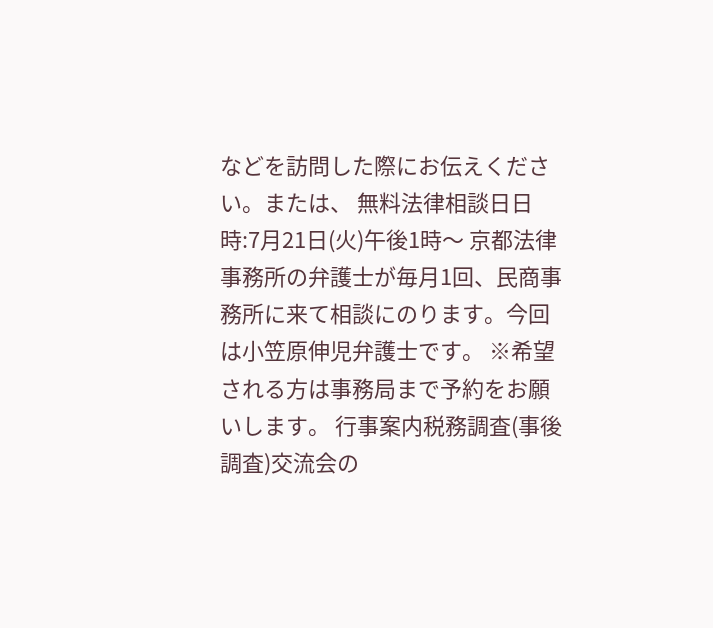などを訪問した際にお伝えください。または、 無料法律相談日日時:7月21日(火)午後1時〜 京都法律事務所の弁護士が毎月1回、民商事務所に来て相談にのります。今回は小笠原伸児弁護士です。 ※希望される方は事務局まで予約をお願いします。 行事案内税務調査(事後調査)交流会の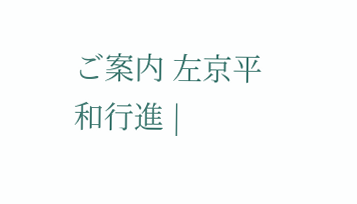ご案内 左京平和行進 |